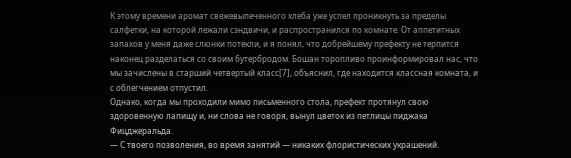К этому времени аромат свежевыпеченного хлеба уже успел проникнуть за пределы салфетки, на которой лежали сэндвичи, и распространился по комнате. От аппетитных запахов у меня даже слюнки потекли, и я понял, что добрейшему префекту не терпится наконец разделаться со своим бутербродом. Бошан торопливо проинформировал нас, что мы зачислены в старший четвертый класс[7], объяснил, где находится классная комната, и с облегчением отпустил.
Однако, когда мы проходили мимо письменного стола, префект протянул свою здоровенную лапищу и, ни слова не говоря, вынул цветок из петлицы пиджака Фицджеральда.
— С твоего позволения, во время занятий — никаких флористических украшений.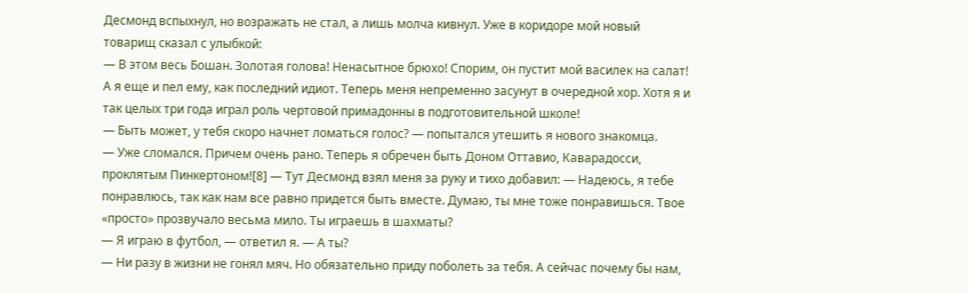Десмонд вспыхнул, но возражать не стал, а лишь молча кивнул. Уже в коридоре мой новый товарищ сказал с улыбкой:
— В этом весь Бошан. Золотая голова! Ненасытное брюхо! Спорим, он пустит мой василек на салат! А я еще и пел ему, как последний идиот. Теперь меня непременно засунут в очередной хор. Хотя я и так целых три года играл роль чертовой примадонны в подготовительной школе!
— Быть может, у тебя скоро начнет ломаться голос? — попытался утешить я нового знакомца.
— Уже сломался. Причем очень рано. Теперь я обречен быть Доном Оттавио, Каварадосси, проклятым Пинкертоном![8] — Тут Десмонд взял меня за руку и тихо добавил: — Надеюсь, я тебе понравлюсь, так как нам все равно придется быть вместе. Думаю, ты мне тоже понравишься. Твое «просто» прозвучало весьма мило. Ты играешь в шахматы?
— Я играю в футбол, — ответил я. — А ты?
— Ни разу в жизни не гонял мяч. Но обязательно приду поболеть за тебя. А сейчас почему бы нам,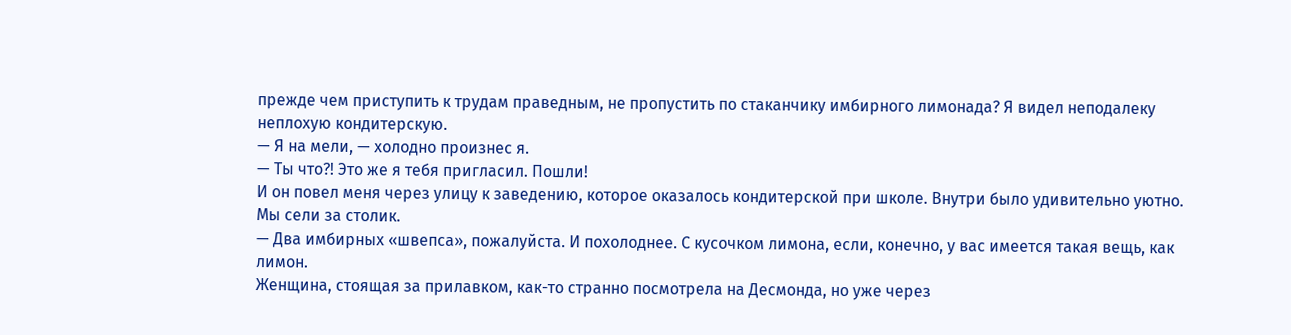прежде чем приступить к трудам праведным, не пропустить по стаканчику имбирного лимонада? Я видел неподалеку неплохую кондитерскую.
— Я на мели, — холодно произнес я.
— Ты что?! Это же я тебя пригласил. Пошли!
И он повел меня через улицу к заведению, которое оказалось кондитерской при школе. Внутри было удивительно уютно. Мы сели за столик.
— Два имбирных «швепса», пожалуйста. И похолоднее. С кусочком лимона, если, конечно, у вас имеется такая вещь, как лимон.
Женщина, стоящая за прилавком, как-то странно посмотрела на Десмонда, но уже через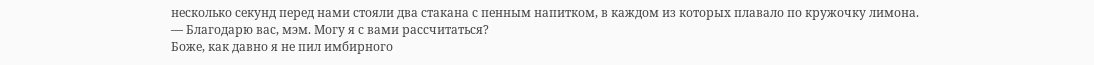несколько секунд перед нами стояли два стакана с пенным напитком, в каждом из которых плавало по кружочку лимона.
— Благодарю вас, мэм. Могу я с вами рассчитаться?
Боже, как давно я не пил имбирного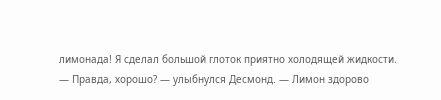лимонада! Я сделал большой глоток приятно холодящей жидкости.
— Правда, хорошо? — улыбнулся Десмонд. — Лимон здорово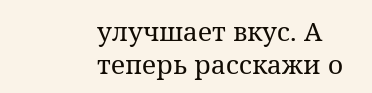улучшает вкус. А теперь расскажи о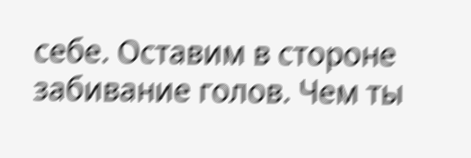себе. Оставим в стороне забивание голов. Чем ты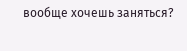вообще хочешь заняться?